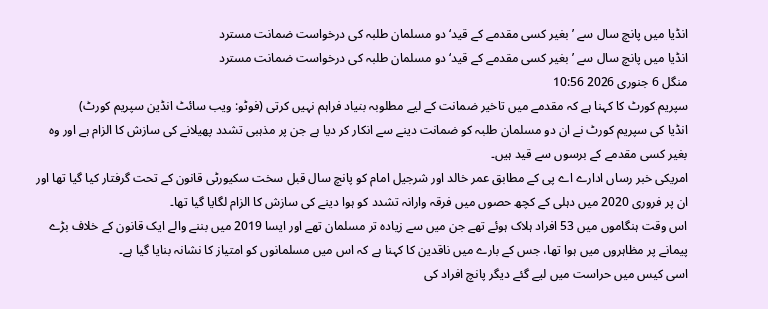انڈیا میں پانچ سال سے ’بغیر کسی مقدمے کے قید‘ دو مسلمان طلبہ کی درخواست ضمانت مسترد
انڈیا میں پانچ سال سے ’بغیر کسی مقدمے کے قید‘ دو مسلمان طلبہ کی درخواست ضمانت مسترد
منگل 6 جنوری 2026 10:56
سپریم کورٹ کا کہنا ہے کہ مقدمے میں تاخیر ضمانت کے لیے مطلوبہ بنیاد فراہم نہیں کرتی (فوٹو: ویب سائٹ انڈین سپریم کورٹ)
انڈیا کی سپریم کورٹ نے ان دو مسلمان طلبہ کو ضمانت دینے سے انکار کر دیا ہے جن پر مذہبی تشدد پھیلانے کی سازش کا الزام ہے اور وہ بغیر کسی مقدمے کے برسوں سے قید ہیں۔
امریکی خبر رساں ادارے اے پی کے مطابق عمر خالد اور شرجیل امام کو پانچ سال قبل سخت سکیورٹی قانون کے تحت گرفتار کیا گیا تھا اور ان پر فروری 2020 میں دہلی کے کچھ حصوں میں فرقہ وارانہ تشدد کو ہوا دینے کی سازش کا الزام لگایا گیا تھا۔
اس وقت ہنگاموں میں 53 افراد ہلاک ہوئے تھے جن میں سے زیادہ تر مسلمان تھے اور ایسا 2019 میں بننے والے ایک قانون کے خلاف بڑے پیمانے پر مظاہروں میں ہوا تھا، جس کے بارے میں ناقدین کا کہنا ہے کہ اس میں مسلمانوں کو امتیاز کا نشانہ بنایا گیا ہے۔
اسی کیس میں حراست میں لیے گئے دیگر پانچ افراد کی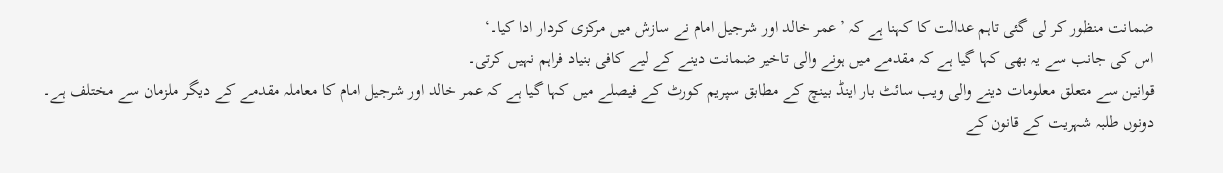ضمانت منظور کر لی گئی تاہم عدالت کا کہنا ہے کہ ’عمر خالد اور شرجیل امام نے سازش میں مرکزی کردار ادا کیا۔‘
اس کی جانب سے یہ بھی کہا گیا ہے کہ مقدمے میں ہونے والی تاخیر ضمانت دینے کے لیے کافی بنیاد فراہم نہیں کرتی۔
قوانین سے متعلق معلومات دینے والی ویب سائٹ بار اینڈ بینچ کے مطابق سپریم کورٹ کے فیصلے میں کہا گیا ہے کہ عمر خالد اور شرجیل امام کا معاملہ مقدمے کے دیگر ملزمان سے مختلف ہے۔
دونوں طلبہ شہریت کے قانون کے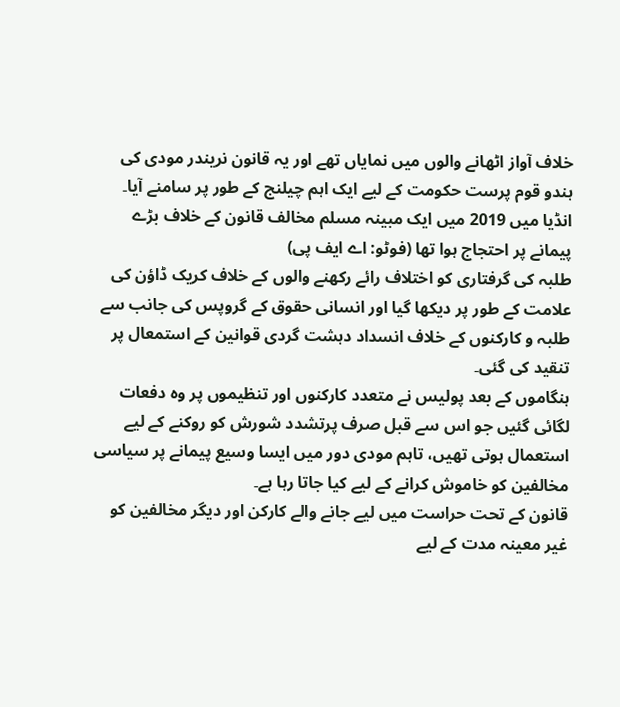خلاف آواز اٹھانے والوں میں نمایاں تھے اور یہ قانون نریندر مودی کی ہندو قوم پرست حکومت کے لیے ایک اہم چیلنج کے طور پر سامنے آیا۔
انڈیا میں 2019 میں ایک مبینہ مسلم مخالف قانون کے خلاف بڑے پیمانے پر احتجاج ہوا تھا (فوٹو: اے ایف پی)
طلبہ کی گرفتاری کو اختلاف رائے رکھنے والوں کے خلاف کریک ڈاؤن کی علامت کے طور پر دیکھا گیا اور انسانی حقوق کے گروپس کی جانب سے طلبہ و کارکنوں کے خلاف انسداد دہشت گردی قوانین کے استمعال پر تنقید کی گئی۔
ہنگاموں کے بعد پولیس نے متعدد کارکنوں اور تنظیموں پر وہ دفعات لگائی گئیں جو اس سے قبل صرف پرتشدد شورش کو روکنے کے لیے استعمال ہوتی تھیں، تاہم مودی دور میں ایسا وسیع پیمانے پر سیاسی مخالفین کو خاموش کرانے کے لیے کیا جاتا رہا ہے۔
قانون کے تحت حراست میں لیے جانے والے کارکن اور دیگر مخالفین کو غیر معینہ مدت کے لیے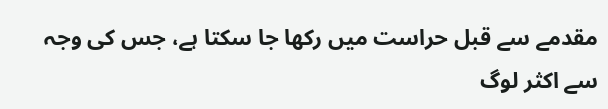مقدمے سے قبل حراست میں رکھا جا سکتا ہے، جس کی وجہ سے اکثر لوگ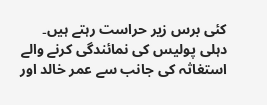کئی برس زیر حراست رہتے ہیں۔
دہلی پولیس کی نمائندگی کرنے والے استغاثہ کی جانب سے عمر خالد اور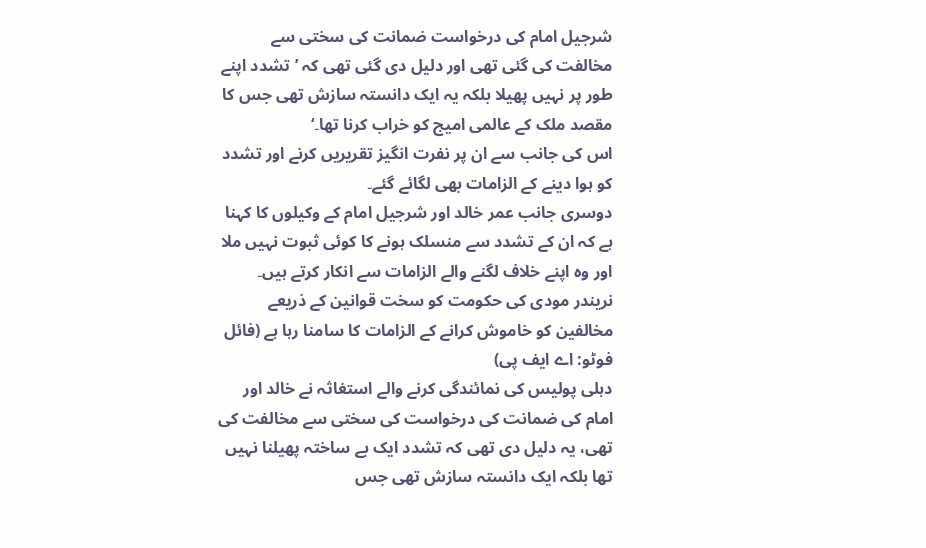شرجیل امام کی درخواست ضمانت کی سختی سے مخالفت کی گئی تھی اور دلیل دی گئی تھی کہ ’تشدد اپنے طور پر نہیں پھیلا بلکہ یہ ایک دانستہ سازش تھی جس کا مقصد ملک کے عالمی امیج کو خراب کرنا تھا۔‘
اس کی جانب سے ان پر نفرت انگیز تقریریں کرنے اور تشدد کو ہوا دینے کے الزامات بھی لگائے گئے۔
دوسری جانب عمر خالد اور شرجیل امام کے وکیلوں کا کہنا ہے کہ ان کے تشدد سے منسلک ہونے کا کوئی ثبوت نہیں ملا اور وہ اپنے خلاف لگنے والے الزامات سے انکار کرتے ہیں۔
نریندر مودی کی حکومت کو سخت قوانین کے ذریعے مخالفین کو خاموش کرانے کے الزامات کا سامنا رہا ہے (فائل فوٹو: اے ایف پی)
دہلی پولیس کی نمائندگی کرنے والے استغاثہ نے خالد اور امام کی ضمانت کی درخواست کی سختی سے مخالفت کی تھی، یہ دلیل دی تھی کہ تشدد ایک بے ساختہ پھیلنا نہیں تھا بلکہ ایک دانستہ سازش تھی جس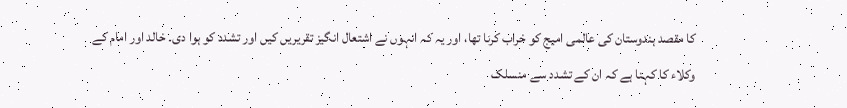کا مقصد ہندوستان کی عالمی امیج کو خراب کرنا تھا، اور یہ کہ انہوں نے اشتعال انگیز تقریریں کیں اور تشدد کو ہوا دی۔ خالد اور امام کے وکلاء کا کہنا ہے کہ ان کے تشدد سے منسلک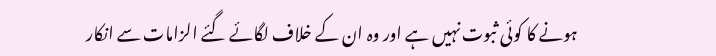ہونے کا کوئی ثبوت نہیں ہے اور وہ ان کے خلاف لگائے گئے الزامات سے انکار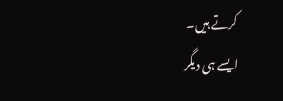کرتے ہیں۔
ایسے ہی دیگر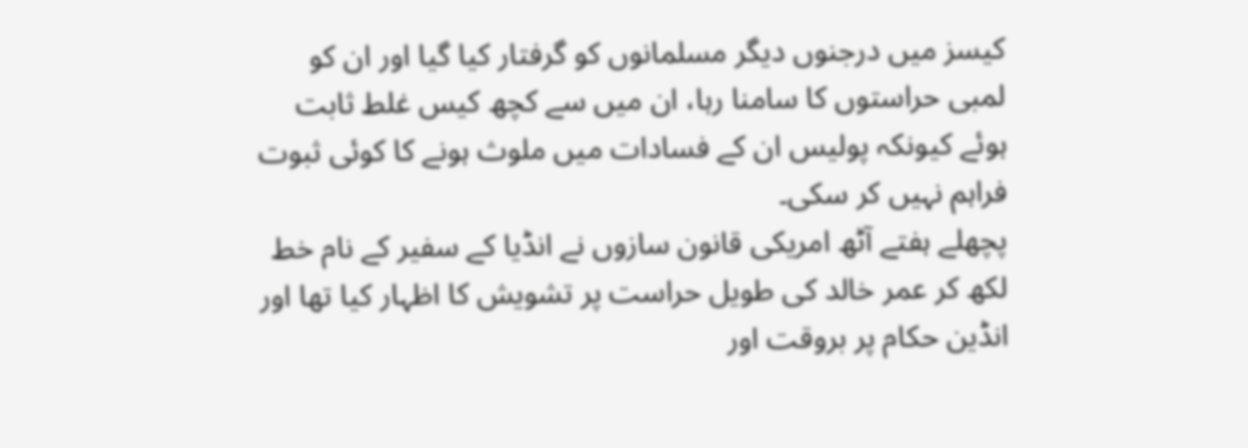کیسز میں درجنوں دیگر مسلمانوں کو گرفتار کیا گیا اور ان کو لمبی حراستوں کا سامنا رہا، ان میں سے کچھ کیس غلط ثابت ہوئے کیونکہ پولیس ان کے فسادات میں ملوث ہونے کا کوئی ثبوت فراہم نہیں کر سکی۔
پچھلے ہفتے آٹھ امریکی قانون سازوں نے انڈیا کے سفیر کے نام خط لکھ کر عمر خالد کی طویل حراست پر تشویش کا اظہار کیا تھا اور انڈین حکام پر بروقت اور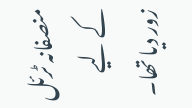منصفانہ ٹرئل کے لیے زور دیا تھا۔